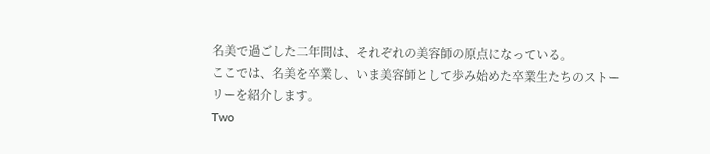名美で過ごした二年間は、それぞれの美容師の原点になっている。
ここでは、名美を卒業し、いま美容師として歩み始めた卒業生たちのストーリーを紹介します。
Two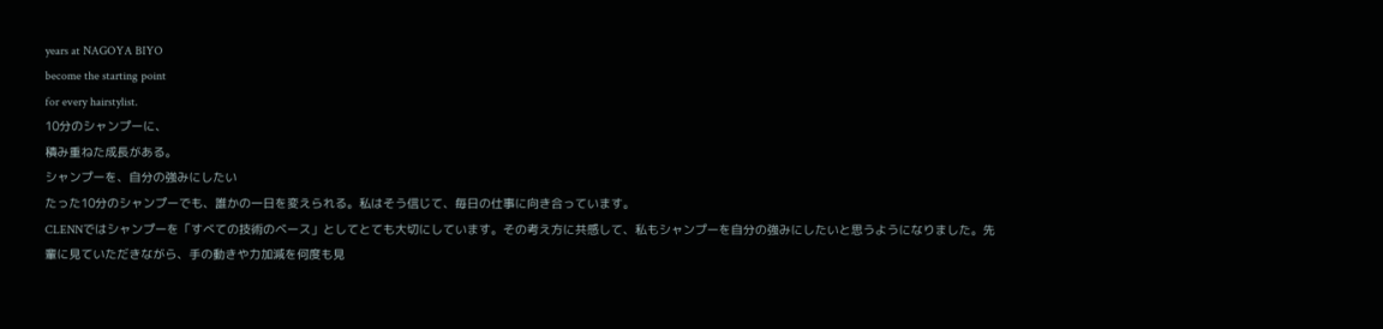years at NAGOYA BIYO
become the starting point
for every hairstylist.
10分のシャンプーに、
積み重ねた成長がある。
シャンプーを、自分の強みにしたい
たった10分のシャンプーでも、誰かの一日を変えられる。私はそう信じて、毎日の仕事に向き合っています。
CLENNではシャンプーを「すべての技術のベース」としてとても大切にしています。その考え方に共感して、私もシャンプーを自分の強みにしたいと思うようになりました。先輩に見ていただきながら、手の動きや力加減を何度も見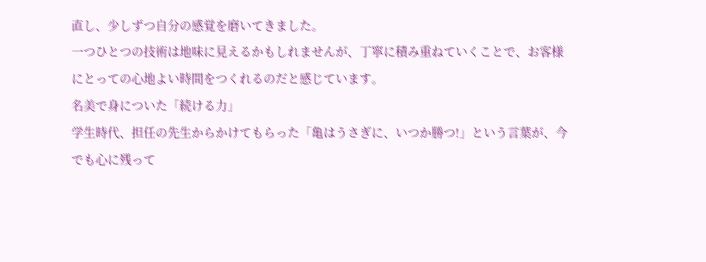直し、少しずつ自分の感覚を磨いてきました。
一つひとつの技術は地味に見えるかもしれませんが、丁寧に積み重ねていくことで、お客様にとっての心地よい時間をつくれるのだと感じています。
名美で身についた「続ける力」
学生時代、担任の先生からかけてもらった「亀はうさぎに、いつか勝つ!」という言葉が、今でも心に残って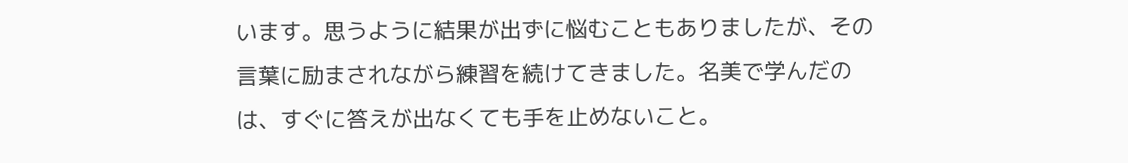います。思うように結果が出ずに悩むこともありましたが、その言葉に励まされながら練習を続けてきました。名美で学んだのは、すぐに答えが出なくても手を止めないこと。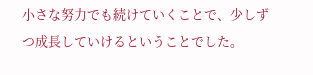小さな努力でも続けていくことで、少しずつ成長していけるということでした。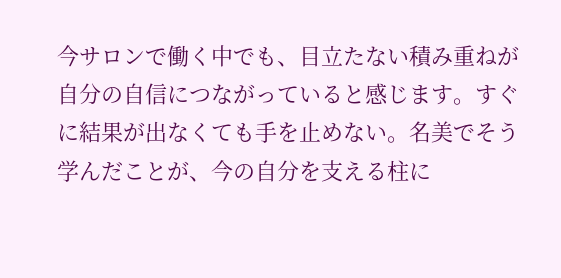今サロンで働く中でも、目立たない積み重ねが自分の自信につながっていると感じます。すぐに結果が出なくても手を止めない。名美でそう学んだことが、今の自分を支える柱に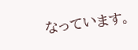なっています。